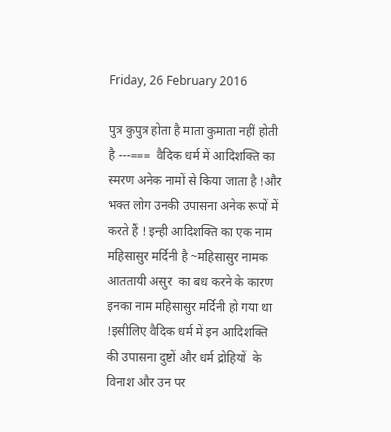Friday, 26 February 2016

पुत्र कुपुत्र होता है माता कुमाता नहीं होती है ---===  वैदिक धर्म में आदिशक्ति का स्मरण अनेक नामों से किया जाता है !और भक्त लोग उनकी उपासना अनेक रूपों में करते हैं ! इन्ही आदिशक्ति का एक नाम महिसासुर मर्दिनी है ~महिसासुर नामक आततायी असुर  का बध करने के कारण इनका नाम महिसासुर मर्दिनी हो गया था !इसीलिए वैदिक धर्म में इन आदिशक्ति की उपासना दुष्टों और धर्म द्रोहियों  के विनाश और उन पर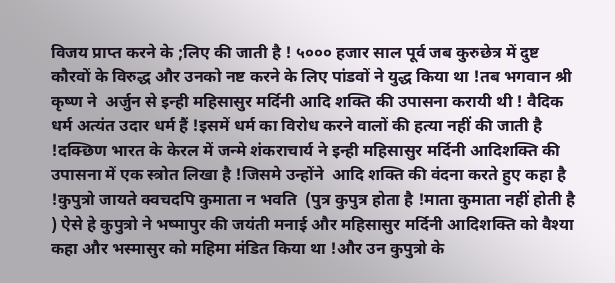विजय प्राप्त करने के ;लिए की जाती है ! ५००० हजार साल पूर्व जब कुरुछेत्र में दुष्ट कौरवों के विरुद्ध और उनको नष्ट करने के लिए पांडवों ने युद्ध किया था !तब भगवान श्री कृष्ण ने  अर्जुन से इन्ही महिसासुर मर्दिनी आदि शक्ति की उपासना करायी थी ! वैदिक धर्म अत्यंत उदार धर्म हैं !इसमें धर्म का विरोध करने वालों की हत्या नहीं की जाती है !दक्छिण भारत के केरल में जन्मे शंकराचार्य ने इन्ही महिसासुर मर्दिनी आदिशक्ति की उपासना में एक स्त्रोत लिखा है !जिसमे उन्होंने  आदि शक्ति की वंदना करते हुए कहा है !कुपुत्रो जायते क्वचदपि कुमाता न भवति  (पुत्र कुपुत्र होता है !माता कुमाता नहीं होती है ) ऐसे हे कुपुत्रो ने भष्मापुर की जयंती मनाई और महिसासुर मर्दिनी आदिशक्ति को वैश्या कहा और भस्मासुर को महिमा मंडित किया था !और उन कुपुत्रो के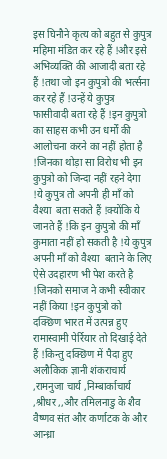इस घिनौने कृत्य को बहुत से कुपुत्र महिमा मंडित कर रहे हैं !और इसे अभिव्यक्ति की आजादी बता रहे हैं !तथा जो इन कुपुत्रो की भर्त्सना कर रहे हैं !उन्हें ये कुपुत्र फासीवादी बता रहे हैं !इन कुपुत्रो का साहस कभी उन धर्मों की आलोचना करने का नहीं होता है !जिनका थोड़ा सा विरोध भी इन कुपुत्रो को जिन्दा नहीं रहने देगा !ये कुपुत्र तो अपनी ही माँ को वैश्या  बता सकते हैं !क्योंकि ये जानते हैं !कि इन कुपुत्रो की माँ कुमाता नहीं हो सकती है !ये कुपुत्र अपनी माँ को वैश्या  बताने के लिए ऐसे उदहारण भी पेश करते है !जिनको समाज ने कभी स्वीकार नहीं किया !इन कुपुत्रो को दक्छिण भारत में उत्पन्न हुए रामास्वामी पेर्रियार तो दिखाई देते हैं !किन्तु दक्छिण में पैदा हुए अलौकिक ज्ञानी शंकराचार्य ,रामनुजा चार्य ,निम्बार्काचार्य ,श्रीधर ,,और तमिलनाडु के शैव वैष्णव संत और कर्णाटक के और आन्ध्रा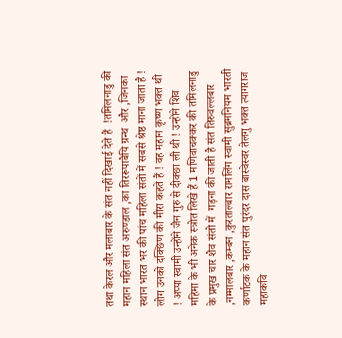तथा केरल और मलाबार के संत नहीं दिखाई देते हैं  !तमिलनाडु की महान महिला संत अरुण्डाल ,का तिररूपाबैयि ग्रन्थ  और ,जिनका  स्थान भारत भर की पांच महिला संतों में सबसे श्रेष्ठ माना जाता है ! लोग उनको दक्छिण की मीरा कहते हैं ! वह महान कृष्ण भक्त थी ! अप्पा स्वामी उन्होंने जैन गुरु से दीक्छा ली थी ! उन्होंने शिव महिमा के भी अनेक स्त्रोत लिखे हैं 1 मणिवाचक्कर की तमिलनाडु के प्रमुख चार शैव संतो में  गड़ना की जाती है संत तिरुवल्लबार ,नम्मालबार ,कम्बन ,कुरताल्बार रामलिंग स्वामी सुब्रमनियम भारती कर्णाटक के महान संत पुरंदर दास बास्वेस्वर तेलगु भक्त त्यागराज महाकवि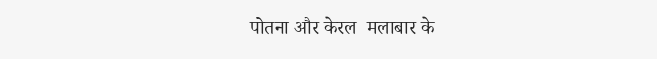पोतना और केरल  मलाबार के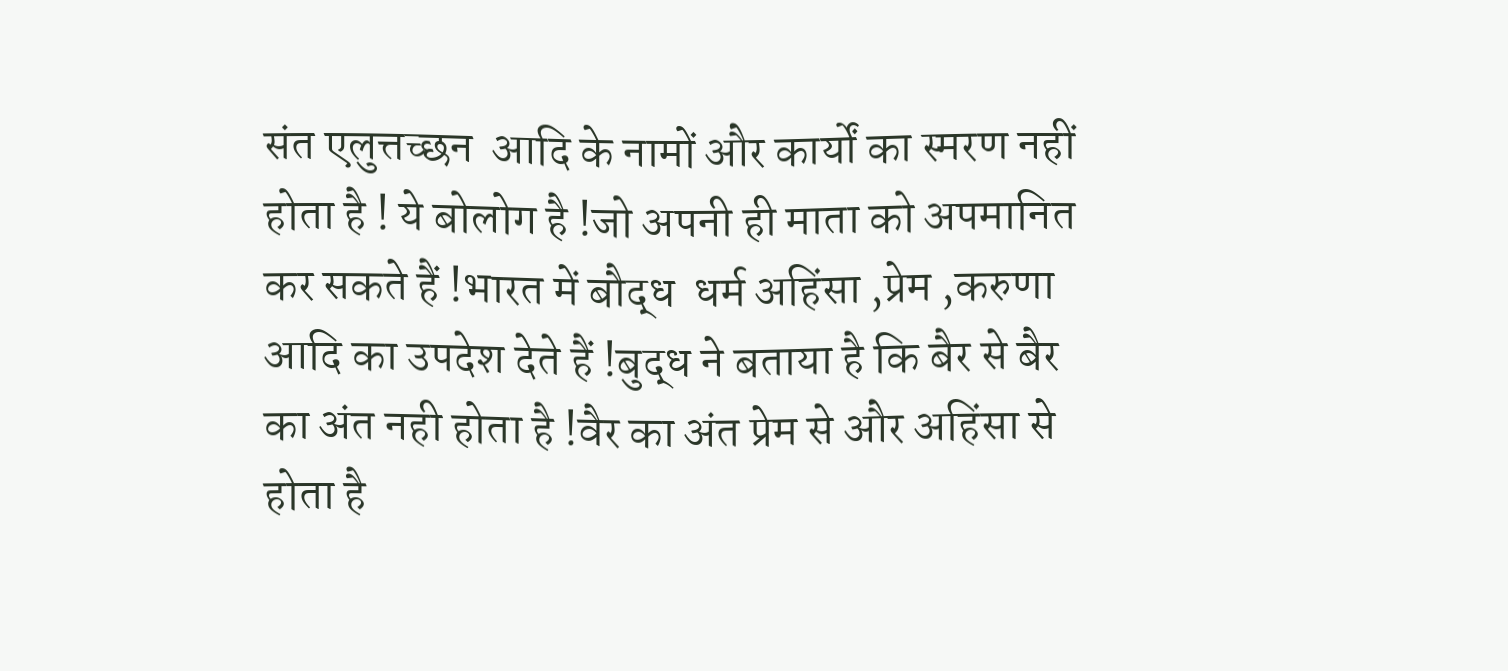संत एलुत्तच्छन  आदि के नामों और कार्यों का स्मरण नहीं होता है ! ये बोलोग है !जो अपनी ही माता को अपमानित कर सकते हैं !भारत में बौद्ध  धर्म अहिंसा ,प्रेम ,करुणा आदि का उपदेश देते हैं !बुद्ध ने बताया है कि बैर से बैर का अंत नही होता है !वैर का अंत प्रेम से और अहिंसा से होता है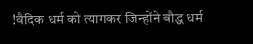!वैदिक धर्म को त्यागकर जिन्होंने बौद्ध धर्म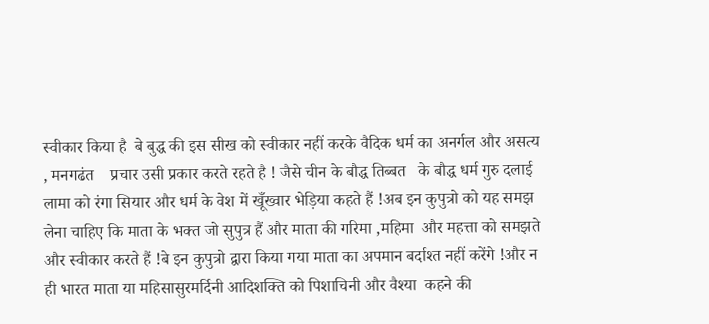स्वीकार किया है  बे बुद्ध की इस सीख को स्वीकार नहीं करके वैदिक धर्म का अनर्गल और असत्य , मनगढंत    प्रचार उसी प्रकार करते रहते है ! जैसे चीन के बौद्ध तिब्बत   के बौद्ध धर्म गुरु दलाई लामा को रंगा सियार और धर्म के वेश में खूँख्वार भेड़िया कहते हैं !अब इन कुपुत्रो को यह समझ लेना चाहिए कि माता के भक्त जो सुपुत्र हैं और माता की गरिमा ,महिमा  और महत्ता को समझते और स्वीकार करते हैं !बे इन कुपुत्रो द्वारा किया गया माता का अपमान बर्दाश्त नहीं करेंगे !और न ही भारत माता या महिसासुरमर्दिनी आदिशक्ति को पिशाचिनी और वैश्या  कहने की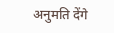अनुमति देंगे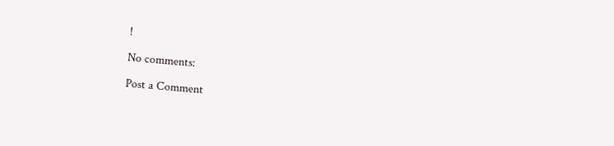!

No comments:

Post a Comment